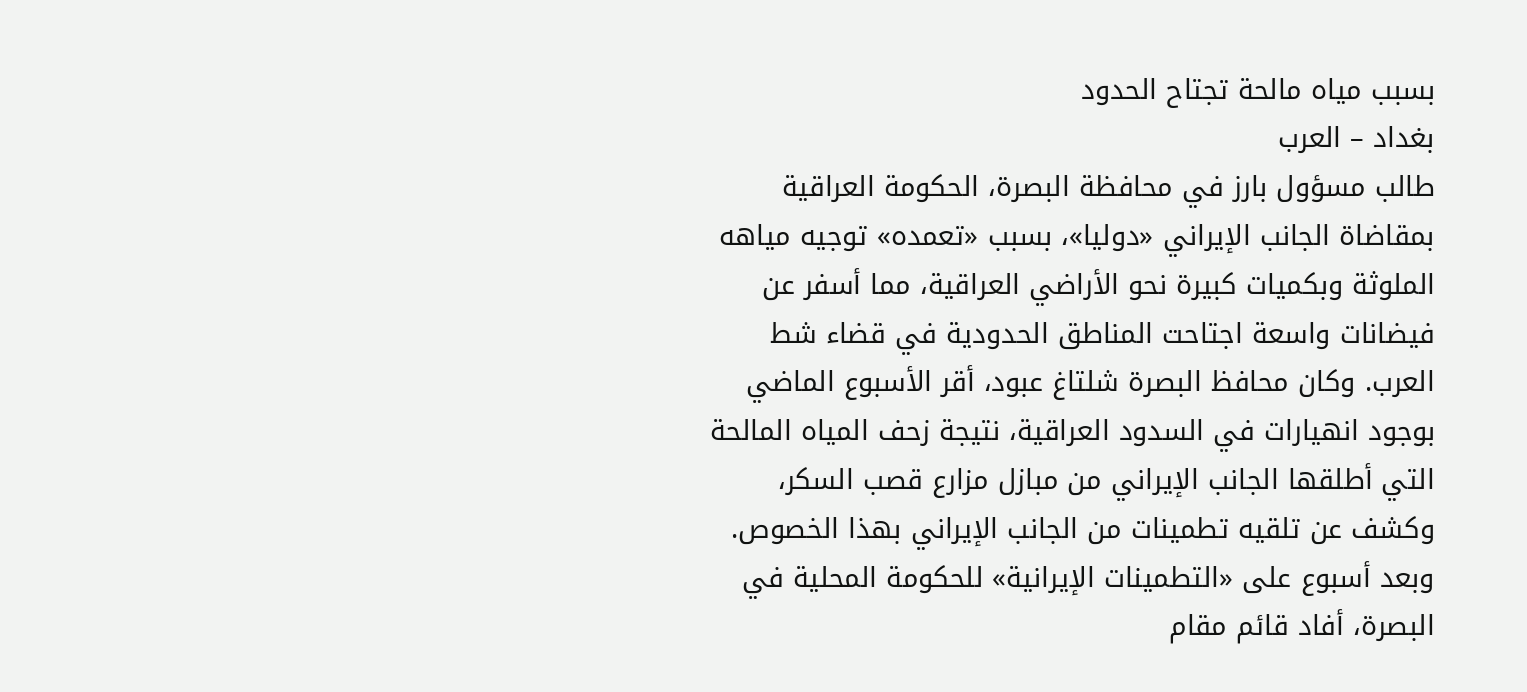بسبب مياه مالحة تجتاح الحدود
بغداد – العرب
طالب مسؤول بارز في محافظة البصرة، الحكومة العراقية بمقاضاة الجانب الإيراني «دوليا»، بسبب «تعمده» توجيه مياهه الملوثة وبكميات كبيرة نحو الأراضي العراقية، مما أسفر عن فيضانات واسعة اجتاحت المناطق الحدودية في قضاء شط العرب. وكان محافظ البصرة شلتاغ عبود، أقر الأسبوع الماضي بوجود انهيارات في السدود العراقية، نتيجة زحف المياه المالحة التي أطلقها الجانب الإيراني من مبازل مزارع قصب السكر، وكشف عن تلقيه تطمينات من الجانب الإيراني بهذا الخصوص.
وبعد أسبوع على «التطمينات الإيرانية» للحكومة المحلية في البصرة، أفاد قائم مقام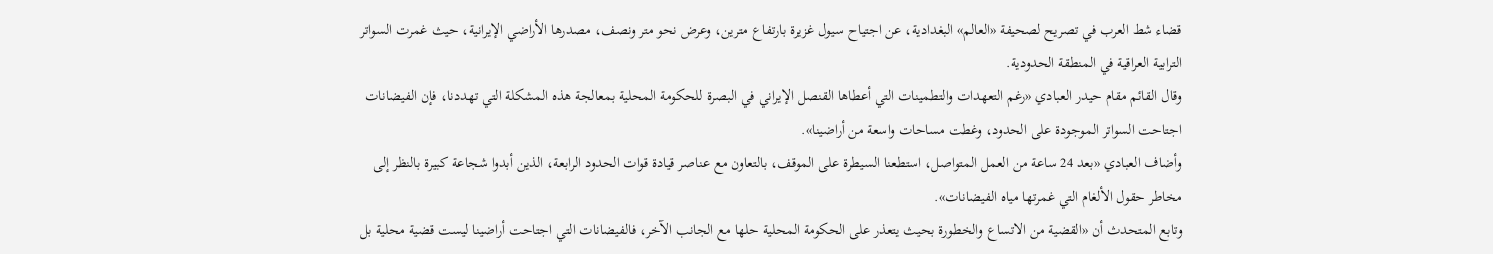قضاء شط العرب في تصريح لصحيفة «العالم» البغدادية، عن اجتياح سيول غزيرة بارتفاع مترين، وعرض نحو متر ونصف، مصدرها الأراضي الإيرانية، حيث غمرت السواتر الترابية العراقية في المنطقة الحدودية.
وقال القائم مقام حيدر العبادي «رغم التعهدات والتطمينات التي أعطاها القنصل الإيراني في البصرة للحكومة المحلية بمعالجة هذه المشكلة التي تهددنا، فإن الفيضانات اجتاحت السواتر الموجودة على الحدود، وغطت مساحات واسعة من أراضينا».
وأضاف العبادي «بعد 24 ساعة من العمل المتواصل، استطعنا السيطرة على الموقف، بالتعاون مع عناصر قيادة قوات الحدود الرابعة، الذين أبدوا شجاعة كبيرة بالنظر إلى مخاطر حقول الألغام التي غمرتها مياه الفيضانات».
وتابع المتحدث أن «القضية من الاتساع والخطورة بحيث يتعذر على الحكومة المحلية حلها مع الجانب الآخر، فالفيضانات التي اجتاحت أراضينا ليست قضية محلية بل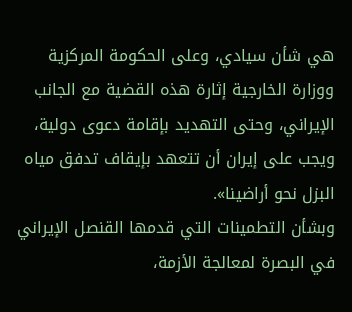هي شأن سيادي، وعلى الحكومة المركزية ووزارة الخارجية إثارة هذه القضية مع الجانب الإيراني، وحتى التهديد بإقامة دعوى دولية، ويجب على إيران أن تتعهد بإيقاف تدفق مياه البزل نحو أراضينا».
وبشأن التطمينات التي قدمها القنصل الإيراني في البصرة لمعالجة الأزمة،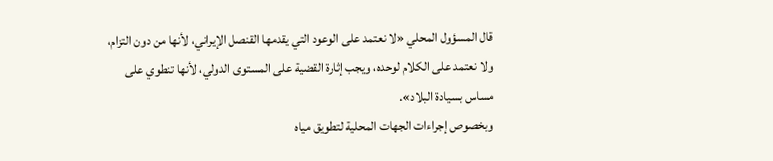قال المسؤول المحلي «لا نعتمد على الوعود التي يقدمها القنصل الإيراني، لأنها من دون التزام، ولا نعتمد على الكلام لوحده، ويجب إثارة القضية على المستوى الدولي، لأنها تنطوي على مساس بسيادة البلاد».
وبخصوص إجراءات الجهات المحلية لتطويق مياه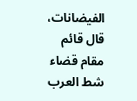الفيضانات، قال قائم مقام قضاء شط العرب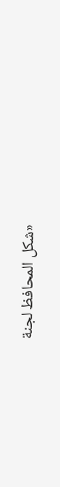«شكل المحافظ لجنة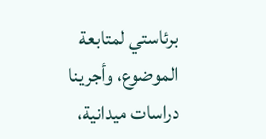برئاستي لمتابعة الموضوع، وأجرينا دراسات ميدانية،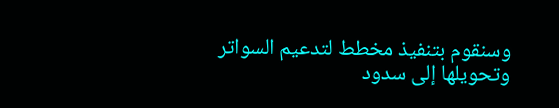وسنقوم بتنفيذ مخطط لتدعيم السواتر وتحويلها إلى سدود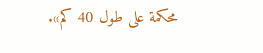محكمة على طول 40 كم».